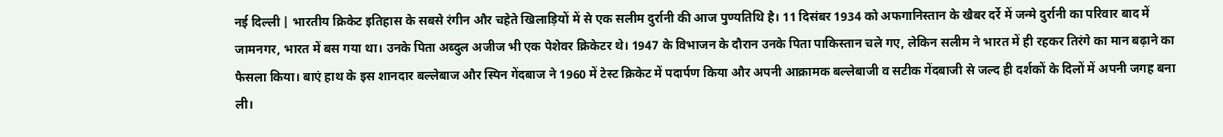नई दिल्ली | भारतीय क्रिकेट इतिहास के सबसे रंगीन और चहेते खिलाड़ियों में से एक सलीम दुर्रानी की आज पुण्यतिथि है। 11 दिसंबर 1934 को अफगानिस्तान के खैबर दर्रे में जन्मे दुर्रानी का परिवार बाद में जामनगर, भारत में बस गया था। उनके पिता अब्दुल अजीज भी एक पेशेवर क्रिकेटर थे। 1947 के विभाजन के दौरान उनके पिता पाकिस्तान चले गए, लेकिन सलीम ने भारत में ही रहकर तिरंगे का मान बढ़ाने का फैसला किया। बाएं हाथ के इस शानदार बल्लेबाज और स्पिन गेंदबाज ने 1960 में टेस्ट क्रिकेट में पदार्पण किया और अपनी आक्रामक बल्लेबाजी व सटीक गेंदबाजी से जल्द ही दर्शकों के दिलों में अपनी जगह बना ली।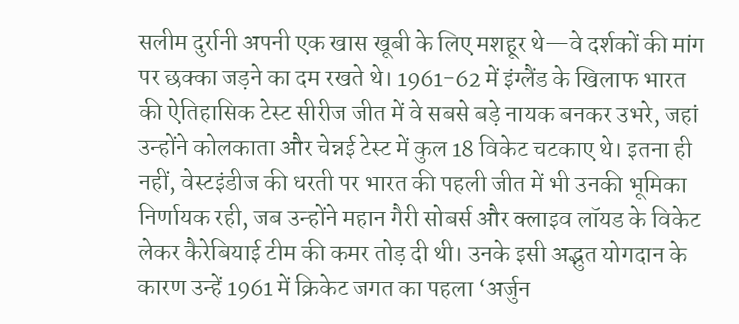सलीम दुर्रानी अपनी एक खास खूबी के लिए मशहूर थे—वे दर्शकों की मांग पर छक्का जड़ने का दम रखते थे। 1961-62 में इंग्लैंड के खिलाफ भारत की ऐतिहासिक टेस्ट सीरीज जीत में वे सबसे बड़े नायक बनकर उभरे, जहां उन्होंने कोलकाता और चेन्नई टेस्ट में कुल 18 विकेट चटकाए थे। इतना ही नहीं, वेस्टइंडीज की धरती पर भारत की पहली जीत में भी उनकी भूमिका निर्णायक रही, जब उन्होंने महान गैरी सोबर्स और क्लाइव लॉयड के विकेट लेकर कैरेबियाई टीम की कमर तोड़ दी थी। उनके इसी अद्भुत योगदान के कारण उन्हें 1961 में क्रिकेट जगत का पहला ‘अर्जुन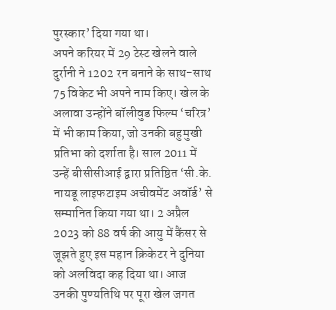पुरस्कार’ दिया गया था।
अपने करियर में 29 टेस्ट खेलने वाले दुर्रानी ने 1202 रन बनाने के साथ-साथ 75 विकेट भी अपने नाम किए। खेल के अलावा उन्होंने बॉलीवुड फिल्म ‘चरित्र’ में भी काम किया, जो उनकी बहुमुखी प्रतिभा को दर्शाता है। साल 2011 में उन्हें बीसीसीआई द्वारा प्रतिष्ठित ‘सी.के. नायडू लाइफटाइम अचीवमेंट अवॉर्ड’ से सम्मानित किया गया था। 2 अप्रैल 2023 को 88 वर्ष की आयु में कैंसर से जूझते हुए इस महान क्रिकेटर ने दुनिया को अलविदा कह दिया था। आज उनकी पुण्यतिथि पर पूरा खेल जगत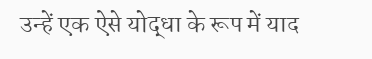उन्हें एक ऐसे योद्धा के रूप में याद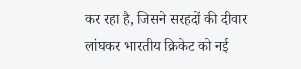कर रहा है, जिसने सरहदों की दीवार लांघकर भारतीय क्रिकेट को नई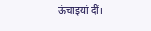ऊंचाइयां दीं।